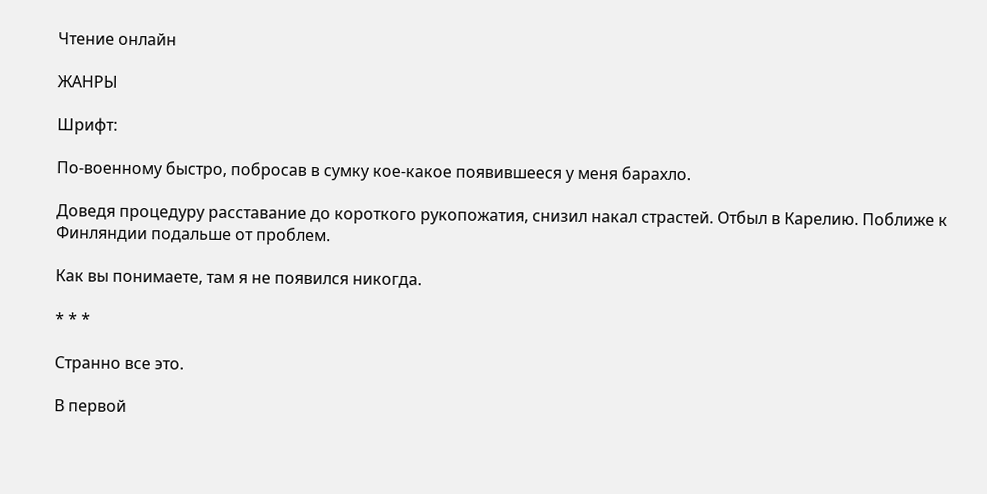Чтение онлайн

ЖАНРЫ

Шрифт:

По-военному быстро, побросав в сумку кое-какое появившееся у меня барахло.

Доведя процедуру расставание до короткого рукопожатия, снизил накал страстей. Отбыл в Карелию. Поближе к Финляндии подальше от проблем.

Как вы понимаете, там я не появился никогда.

* * *

Странно все это.

В первой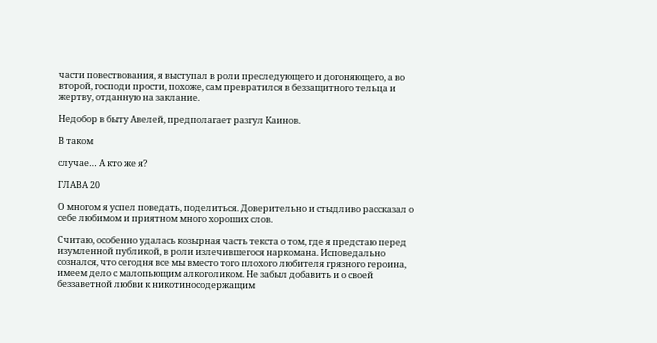части повествования, я выступал в роли преследующего и догоняющего, а во второй, господи прости, похоже, сам превратился в беззащитного тельца и жертву, отданную на заклание.

Недобор в быту Авелей, предполагает разгул Каинов.

В таком

случае… А кто же я?

ГЛАВА 20

О многом я успел поведать, поделиться. Доверительно и стыдливо рассказал о себе любимом и приятном много хороших слов.

Считаю, особенно удалась козырная часть текста о том, где я предстаю перед изумленной публикой, в роли излечившегося наркомана. Исповедально сознался, что сегодня все мы вместо того плохого любителя грязного героина, имеем дело с малопьющим алкоголиком. Не забыл добавить и о своей беззаветной любви к никотиносодержащим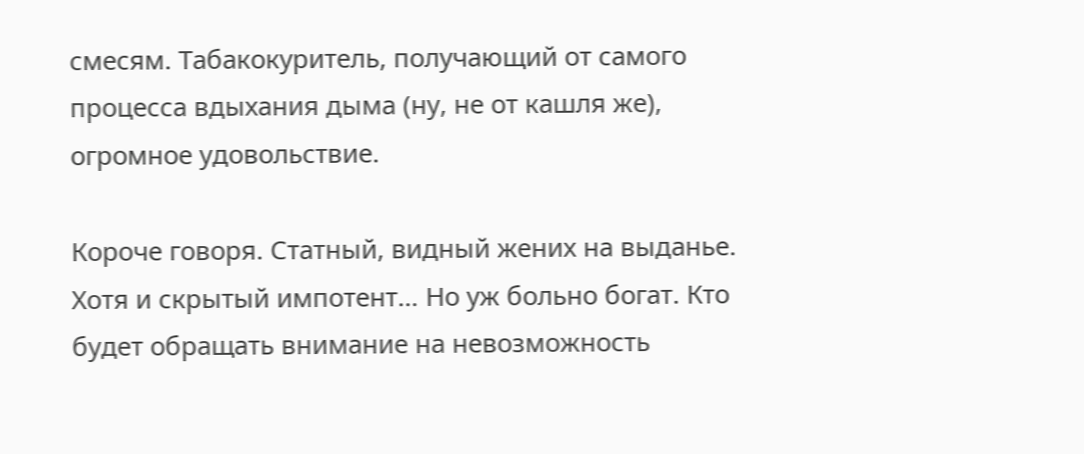смесям. Табакокуритель, получающий от самого процесса вдыхания дыма (ну, не от кашля же), огромное удовольствие.

Короче говоря. Статный, видный жених на выданье. Хотя и скрытый импотент… Но уж больно богат. Кто будет обращать внимание на невозможность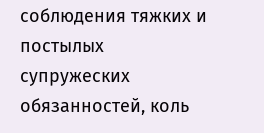соблюдения тяжких и постылых супружеских обязанностей, коль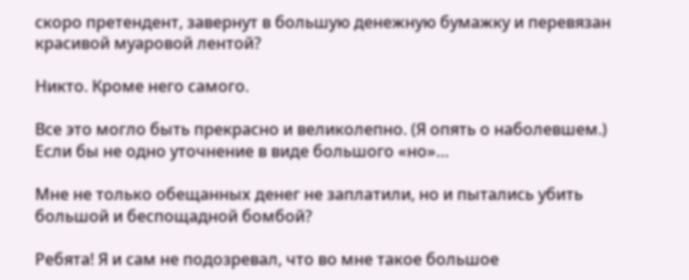скоро претендент, завернут в большую денежную бумажку и перевязан красивой муаровой лентой?

Никто. Кроме него самого.

Все это могло быть прекрасно и великолепно. (Я опять о наболевшем.) Если бы не одно уточнение в виде большого «но»…

Мне не только обещанных денег не заплатили, но и пытались убить большой и беспощадной бомбой?

Ребята! Я и сам не подозревал, что во мне такое большое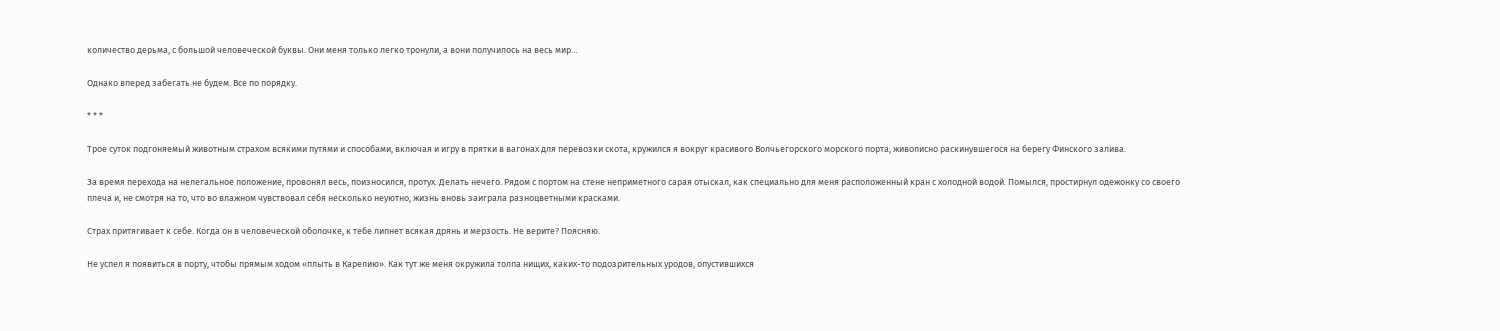количество дерьма, с большой человеческой буквы. Они меня только легко тронули, а вони получилось на весь мир…

Однако вперед забегать не будем. Все по порядку.

* * *

Трое суток подгоняемый животным страхом всякими путями и способами, включая и игру в прятки в вагонах для перевозки скота, кружился я вокруг красивого Волчьегорского морского порта, живописно раскинувшегося на берегу Финского залива.

За время перехода на нелегальное положение, провонял весь, поизносился, протух. Делать нечего. Рядом с портом на стене неприметного сарая отыскал, как специально для меня расположенный кран с холодной водой. Помылся, простирнул одежонку со своего плеча и, не смотря на то, что во влажном чувствовал себя несколько неуютно, жизнь вновь заиграла разноцветными красками.

Страх притягивает к себе. Когда он в человеческой оболочке, к тебе липнет всякая дрянь и мерзость. Не верите? Поясняю.

Не успел я появиться в порту, чтобы прямым ходом «плыть в Карелию». Как тут же меня окружила толпа нищих, каких-то подозрительных уродов, опустившихся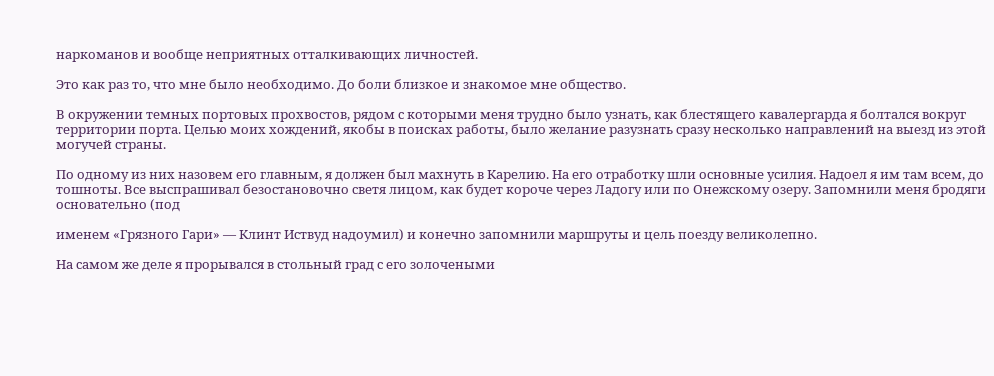наркоманов и вообще неприятных отталкивающих личностей.

Это как раз то, что мне было необходимо. До боли близкое и знакомое мне общество.

В окружении темных портовых прохвостов, рядом с которыми меня трудно было узнать, как блестящего кавалергарда я болтался вокруг территории порта. Целью моих хождений, якобы в поисках работы, было желание разузнать сразу несколько направлений на выезд из этой могучей страны.

По одному из них назовем его главным, я должен был махнуть в Карелию. На его отработку шли основные усилия. Надоел я им там всем, до тошноты. Все выспрашивал безостановочно светя лицом, как будет короче через Ладогу или по Онежскому озеру. Запомнили меня бродяги основательно (под

именем «Грязного Гари» — Клинт Иствуд надоумил) и конечно запомнили маршруты и цель поезду великолепно.

На самом же деле я прорывался в стольный град с его золочеными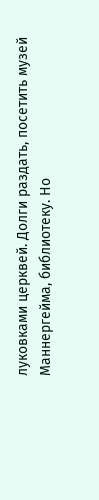луковками церквей. Долги раздать, посетить музей Маннергейма, библиотеку. Но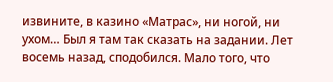извините, в казино «Матрас», ни ногой, ни ухом… Был я там так сказать на задании. Лет восемь назад, сподобился. Мало того, что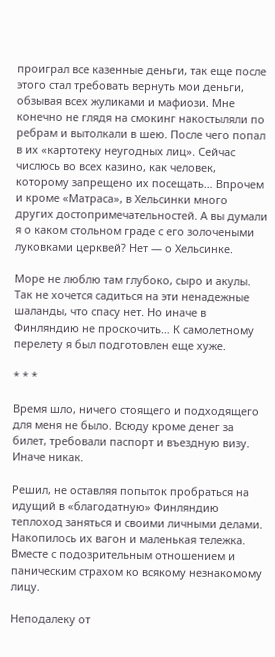проиграл все казенные деньги, так еще после этого стал требовать вернуть мои деньги, обзывая всех жуликами и мафиози. Мне конечно не глядя на смокинг накостыляли по ребрам и вытолкали в шею. После чего попал в их «картотеку неугодных лиц». Сейчас числюсь во всех казино, как человек, которому запрещено их посещать… Впрочем и кроме «Матраса», в Хельсинки много других достопримечательностей. А вы думали я о каком стольном граде с его золочеными луковками церквей? Нет — о Хельсинке.

Море не люблю там глубоко, сыро и акулы. Так не хочется садиться на эти ненадежные шаланды, что спасу нет. Но иначе в Финляндию не проскочить… К самолетному перелету я был подготовлен еще хуже.

* * *

Время шло, ничего стоящего и подходящего для меня не было. Всюду кроме денег за билет, требовали паспорт и въездную визу. Иначе никак.

Решил, не оставляя попыток пробраться на идущий в «благодатную» Финляндию теплоход заняться и своими личными делами. Накопилось их вагон и маленькая тележка. Вместе с подозрительным отношением и паническим страхом ко всякому незнакомому лицу.

Неподалеку от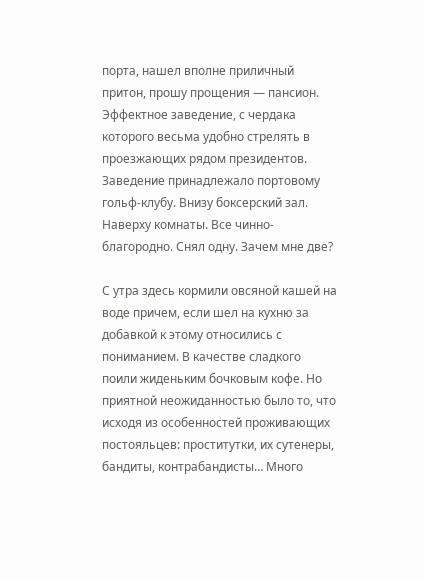порта, нашел вполне приличный притон, прошу прощения — пансион. Эффектное заведение, с чердака которого весьма удобно стрелять в проезжающих рядом президентов. Заведение принадлежало портовому гольф-клубу. Внизу боксерский зал. Наверху комнаты. Все чинно-благородно. Снял одну. Зачем мне две?

С утра здесь кормили овсяной кашей на воде причем, если шел на кухню за добавкой к этому относились с пониманием. В качестве сладкого поили жиденьким бочковым кофе. Но приятной неожиданностью было то, что исходя из особенностей проживающих постояльцев: проститутки, их сутенеры, бандиты, контрабандисты… Много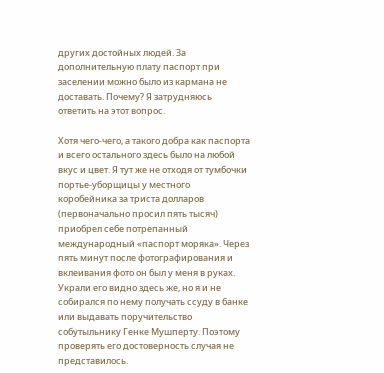других достойных людей. За дополнительную плату паспорт при заселении можно было из кармана не доставать. Почему? Я затрудняюсь ответить на этот вопрос.

Хотя чего-чего, а такого добра как паспорта и всего остального здесь было на любой вкус и цвет. Я тут же не отходя от тумбочки портье-уборщицы у местного коробейника за триста долларов (первоначально просил пять тысяч) приобрел себе потрепанный международный «паспорт моряка». Через пять минут после фотографирования и вклеивания фото он был у меня в руках. Украли его видно здесь же, но я и не собирался по нему получать ссуду в банке или выдавать поручительство собутыльнику Генке Мушперту. Поэтому проверять его достоверность случая не представилось.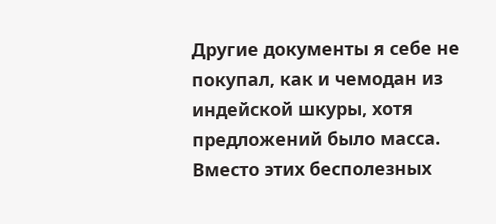Другие документы я себе не покупал, как и чемодан из индейской шкуры, хотя предложений было масса. Вместо этих бесполезных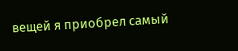вещей я приобрел самый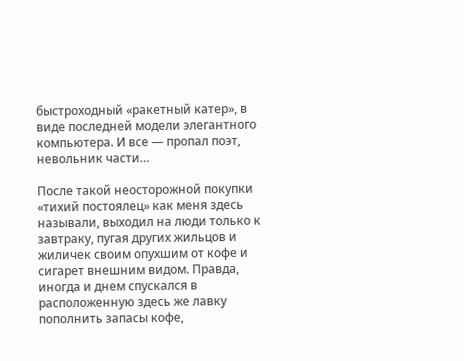быстроходный «ракетный катер», в виде последней модели элегантного компьютера. И все — пропал поэт, невольник части…

После такой неосторожной покупки «тихий постоялец» как меня здесь называли, выходил на люди только к завтраку, пугая других жильцов и жиличек своим опухшим от кофе и сигарет внешним видом. Правда, иногда и днем спускался в расположенную здесь же лавку пополнить запасы кофе,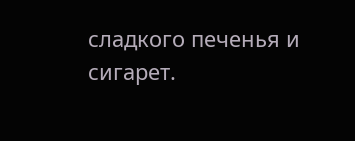сладкого печенья и сигарет.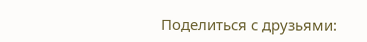Поделиться с друзьями: